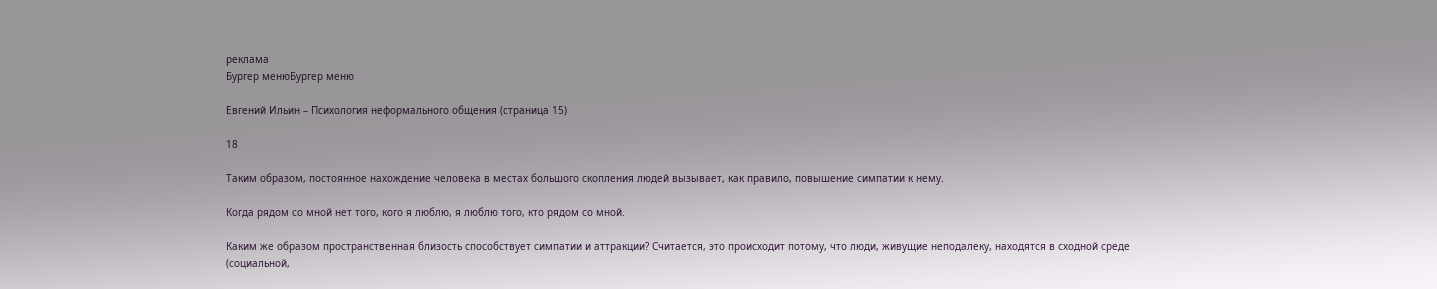реклама
Бургер менюБургер меню

Евгений Ильин – Психология неформального общения (страница 15)

18

Таким образом, постоянное нахождение человека в местах большого скопления людей вызывает, как правило, повышение симпатии к нему.

Когда рядом со мной нет того, кого я люблю, я люблю того, кто рядом со мной.

Каким же образом пространственная близость способствует симпатии и аттракции? Считается, это происходит потому, что люди, живущие неподалеку, находятся в сходной среде (социальной,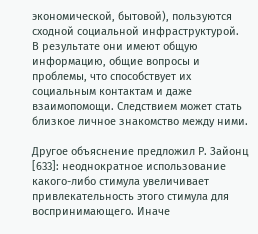экономической, бытовой), пользуются сходной социальной инфраструктурой. В результате они имеют общую информацию, общие вопросы и проблемы, что способствует их социальным контактам и даже взаимопомощи. Следствием может стать близкое личное знакомство между ними.

Другое объяснение предложил Р. Зайонц [633]: неоднократное использование какого-либо стимула увеличивает привлекательность этого стимула для воспринимающего. Иначе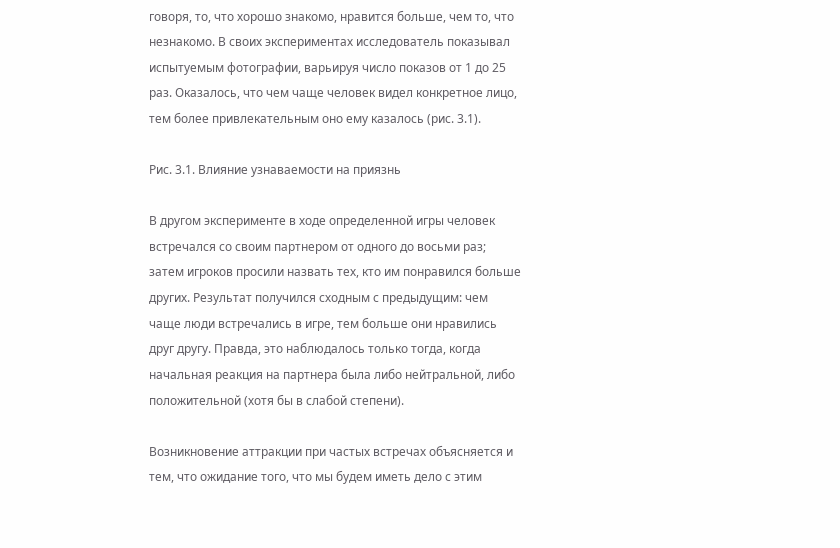говоря, то, что хорошо знакомо, нравится больше, чем то, что незнакомо. В своих экспериментах исследователь показывал испытуемым фотографии, варьируя число показов от 1 до 25 раз. Оказалось, что чем чаще человек видел конкретное лицо, тем более привлекательным оно ему казалось (рис. 3.1).

Рис. 3.1. Влияние узнаваемости на приязнь

В другом эксперименте в ходе определенной игры человек встречался со своим партнером от одного до восьми раз; затем игроков просили назвать тех, кто им понравился больше других. Результат получился сходным с предыдущим: чем чаще люди встречались в игре, тем больше они нравились друг другу. Правда, это наблюдалось только тогда, когда начальная реакция на партнера была либо нейтральной, либо положительной (хотя бы в слабой степени).

Возникновение аттракции при частых встречах объясняется и тем, что ожидание того, что мы будем иметь дело с этим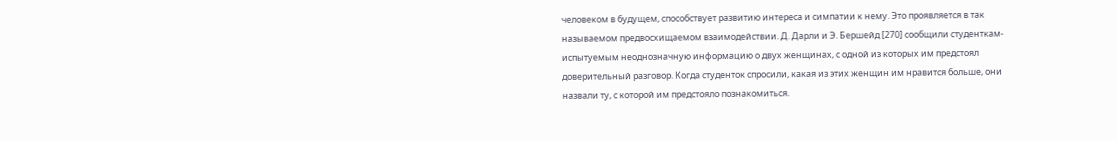человеком в будущем, способствует развитию интереса и симпатии к нему. Это проявляется в так называемом предвосхищаемом взаимодействии. Д. Дарли и Э. Бершейд [270] сообщили студенткам-испытуемым неоднозначную информацию о двух женщинах, с одной из которых им предстоял доверительный разговор. Когда студенток спросили, какая из этих женщин им нравится больше, они назвали ту, с которой им предстояло познакомиться.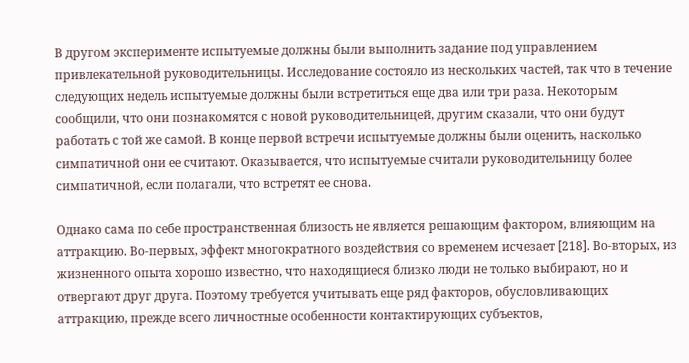В другом эксперименте испытуемые должны были выполнить задание под управлением привлекательной руководительницы. Исследование состояло из нескольких частей, так что в течение следующих недель испытуемые должны были встретиться еще два или три раза. Некоторым сообщили, что они познакомятся с новой руководительницей, другим сказали, что они будут работать с той же самой. В конце первой встречи испытуемые должны были оценить, насколько симпатичной они ее считают. Оказывается, что испытуемые считали руководительницу более симпатичной, если полагали, что встретят ее снова.

Однако сама по себе пространственная близость не является решающим фактором, влияющим на аттракцию. Во-первых, эффект многократного воздействия со временем исчезает [218]. Во-вторых, из жизненного опыта хорошо известно, что находящиеся близко люди не только выбирают, но и отвергают друг друга. Поэтому требуется учитывать еще ряд факторов, обусловливающих аттракцию, прежде всего личностные особенности контактирующих субъектов,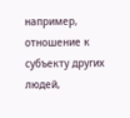например, отношение к субъекту других людей,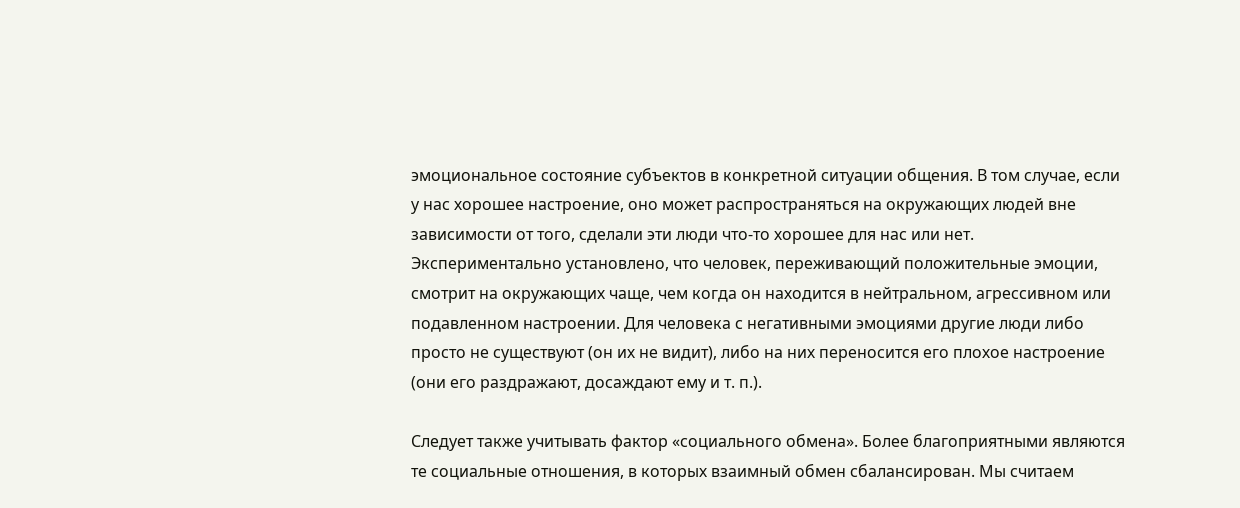эмоциональное состояние субъектов в конкретной ситуации общения. В том случае, если у нас хорошее настроение, оно может распространяться на окружающих людей вне зависимости от того, сделали эти люди что-то хорошее для нас или нет. Экспериментально установлено, что человек, переживающий положительные эмоции, смотрит на окружающих чаще, чем когда он находится в нейтральном, агрессивном или подавленном настроении. Для человека с негативными эмоциями другие люди либо просто не существуют (он их не видит), либо на них переносится его плохое настроение (они его раздражают, досаждают ему и т. п.).

Следует также учитывать фактор «социального обмена». Более благоприятными являются те социальные отношения, в которых взаимный обмен сбалансирован. Мы считаем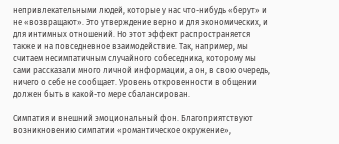непривлекательными людей, которые у нас что-нибудь «берут» и не «возвращают». Это утверждение верно и для экономических, и для интимных отношений. Но этот эффект распространяется также и на повседневное взаимодействие. Так, например, мы считаем несимпатичным случайного собеседника, которому мы сами рассказали много личной информации, а он, в свою очередь, ничего о себе не сообщает. Уровень откровенности в общении должен быть в какой-то мере сбалансирован.

Симпатия и внешний эмоциональный фон. Благоприятствуют возникновению симпатии «романтическое окружение»,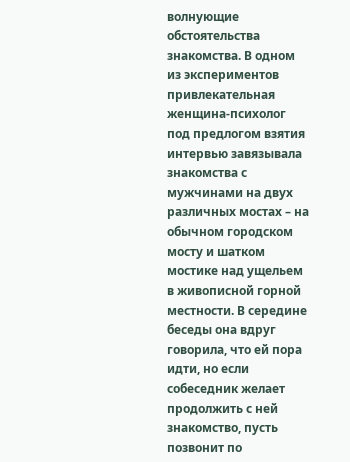волнующие обстоятельства знакомства. В одном из экспериментов привлекательная женщина-психолог под предлогом взятия интервью завязывала знакомства с мужчинами на двух различных мостах – на обычном городском мосту и шатком мостике над ущельем в живописной горной местности. В середине беседы она вдруг говорила, что ей пора идти, но если собеседник желает продолжить с ней знакомство, пусть позвонит по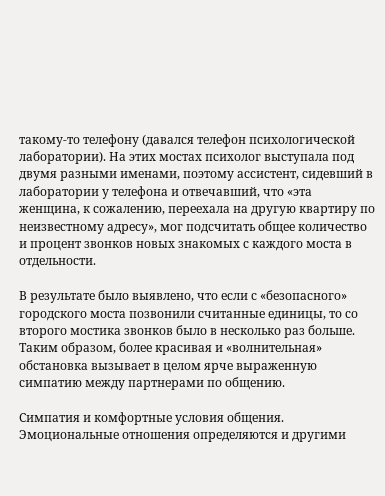такому-то телефону (давался телефон психологической лаборатории). На этих мостах психолог выступала под двумя разными именами, поэтому ассистент, сидевший в лаборатории у телефона и отвечавший, что «эта женщина, к сожалению, переехала на другую квартиру по неизвестному адресу», мог подсчитать общее количество и процент звонков новых знакомых с каждого моста в отдельности.

В результате было выявлено, что если с «безопасного» городского моста позвонили считанные единицы, то со второго мостика звонков было в несколько раз больше. Таким образом, более красивая и «волнительная» обстановка вызывает в целом ярче выраженную симпатию между партнерами по общению.

Симпатия и комфортные условия общения. Эмоциональные отношения определяются и другими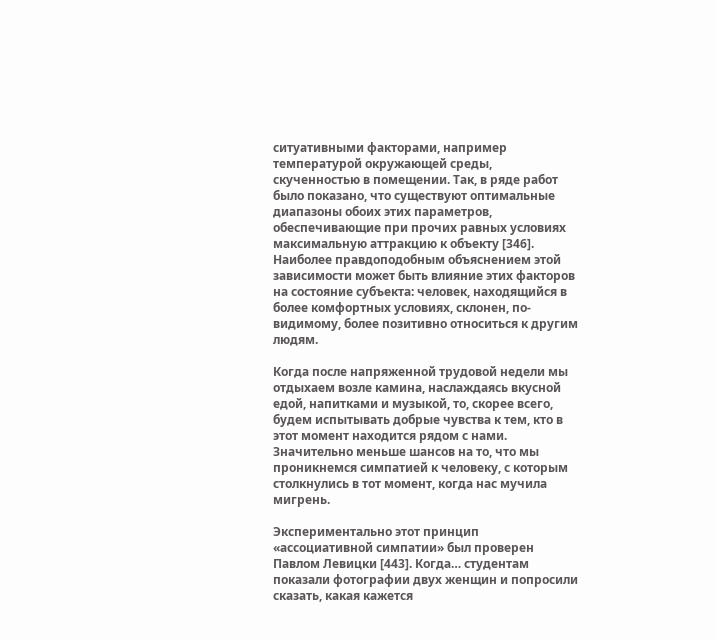ситуативными факторами, например температурой окружающей среды, скученностью в помещении. Так, в ряде работ было показано, что существуют оптимальные диапазоны обоих этих параметров, обеспечивающие при прочих равных условиях максимальную аттракцию к объекту [346]. Наиболее правдоподобным объяснением этой зависимости может быть влияние этих факторов на состояние субъекта: человек, находящийся в более комфортных условиях, склонен, по-видимому, более позитивно относиться к другим людям.

Когда после напряженной трудовой недели мы отдыхаем возле камина, наслаждаясь вкусной едой, напитками и музыкой, то, скорее всего, будем испытывать добрые чувства к тем, кто в этот момент находится рядом с нами. Значительно меньше шансов на то, что мы проникнемся симпатией к человеку, с которым столкнулись в тот момент, когда нас мучила мигрень.

Экспериментально этот принцип «ассоциативной симпатии» был проверен Павлом Левицки [443]. Когда… студентам показали фотографии двух женщин и попросили сказать, какая кажется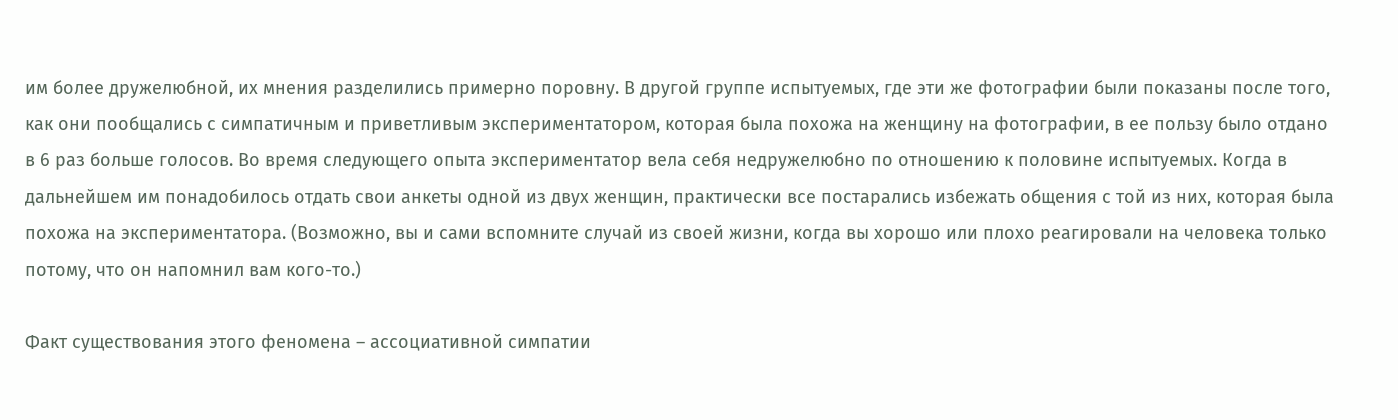им более дружелюбной, их мнения разделились примерно поровну. В другой группе испытуемых, где эти же фотографии были показаны после того, как они пообщались с симпатичным и приветливым экспериментатором, которая была похожа на женщину на фотографии, в ее пользу было отдано в 6 раз больше голосов. Во время следующего опыта экспериментатор вела себя недружелюбно по отношению к половине испытуемых. Когда в дальнейшем им понадобилось отдать свои анкеты одной из двух женщин, практически все постарались избежать общения с той из них, которая была похожа на экспериментатора. (Возможно, вы и сами вспомните случай из своей жизни, когда вы хорошо или плохо реагировали на человека только потому, что он напомнил вам кого-то.)

Факт существования этого феномена – ассоциативной симпатии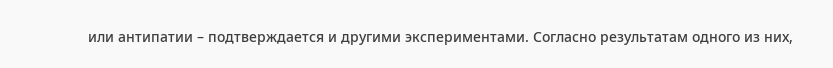или антипатии – подтверждается и другими экспериментами. Согласно результатам одного из них,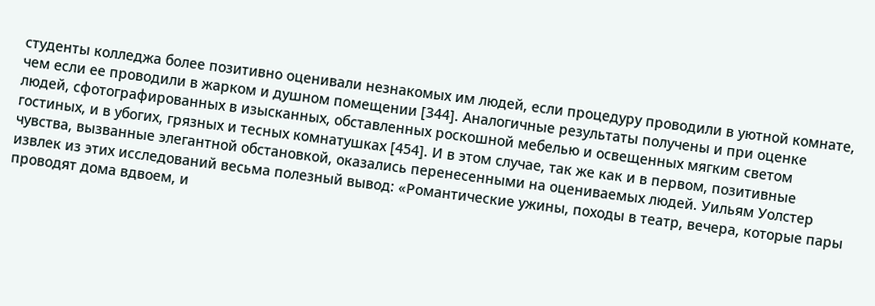студенты колледжа более позитивно оценивали незнакомых им людей, если процедуру проводили в уютной комнате, чем если ее проводили в жарком и душном помещении [344]. Аналогичные результаты получены и при оценке людей, сфотографированных в изысканных, обставленных роскошной мебелью и освещенных мягким светом гостиных, и в убогих, грязных и тесных комнатушках [454]. И в этом случае, так же как и в первом, позитивные чувства, вызванные элегантной обстановкой, оказались перенесенными на оцениваемых людей. Уильям Уолстер извлек из этих исследований весьма полезный вывод: «Романтические ужины, походы в театр, вечера, которые пары проводят дома вдвоем, и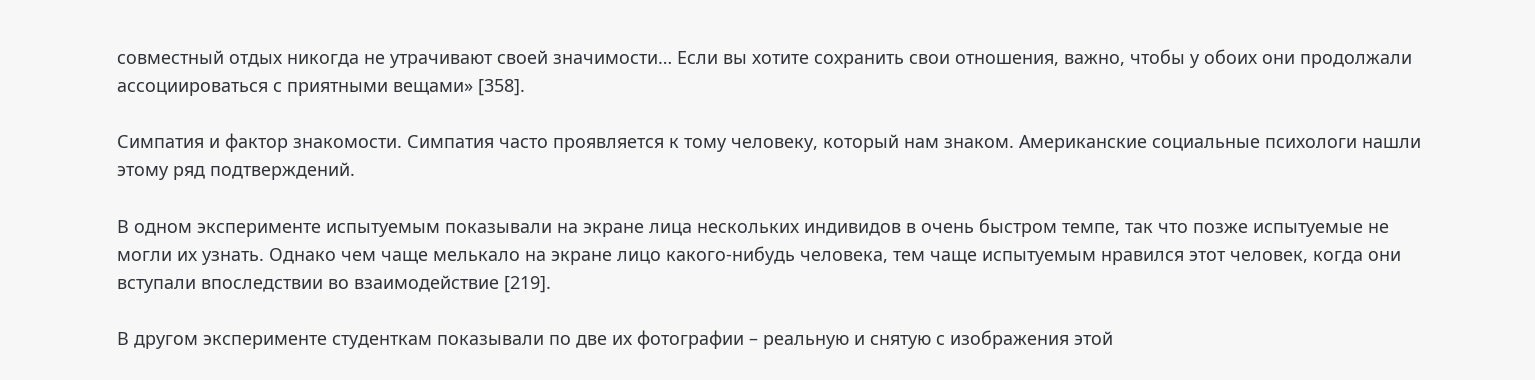совместный отдых никогда не утрачивают своей значимости… Если вы хотите сохранить свои отношения, важно, чтобы у обоих они продолжали ассоциироваться с приятными вещами» [358].

Симпатия и фактор знакомости. Симпатия часто проявляется к тому человеку, который нам знаком. Американские социальные психологи нашли этому ряд подтверждений.

В одном эксперименте испытуемым показывали на экране лица нескольких индивидов в очень быстром темпе, так что позже испытуемые не могли их узнать. Однако чем чаще мелькало на экране лицо какого-нибудь человека, тем чаще испытуемым нравился этот человек, когда они вступали впоследствии во взаимодействие [219].

В другом эксперименте студенткам показывали по две их фотографии – реальную и снятую с изображения этой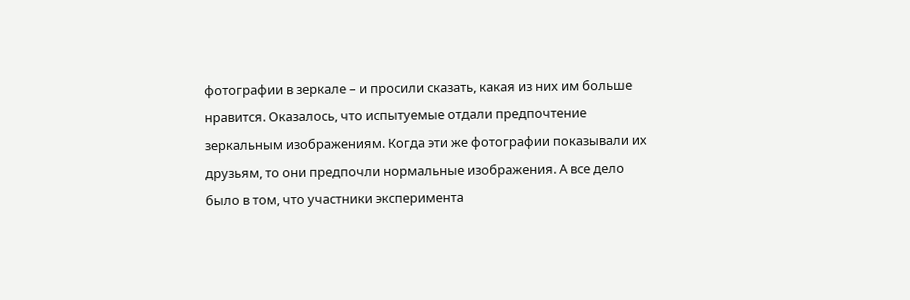фотографии в зеркале – и просили сказать, какая из них им больше нравится. Оказалось, что испытуемые отдали предпочтение зеркальным изображениям. Когда эти же фотографии показывали их друзьям, то они предпочли нормальные изображения. А все дело было в том, что участники эксперимента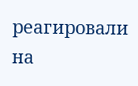реагировали на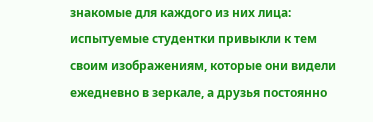знакомые для каждого из них лица: испытуемые студентки привыкли к тем своим изображениям, которые они видели ежедневно в зеркале, а друзья постоянно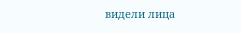видели лица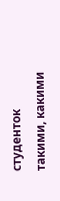студенток такими, какими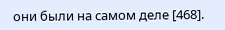они были на самом деле [468].